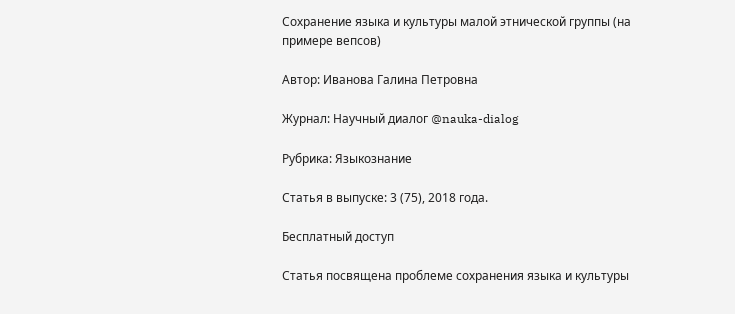Сохранение языка и культуры малой этнической группы (на примере вепсов)

Автор: Иванова Галина Петровна

Журнал: Научный диалог @nauka-dialog

Рубрика: Языкознание

Статья в выпуске: 3 (75), 2018 года.

Бесплатный доступ

Статья посвящена проблеме сохранения языка и культуры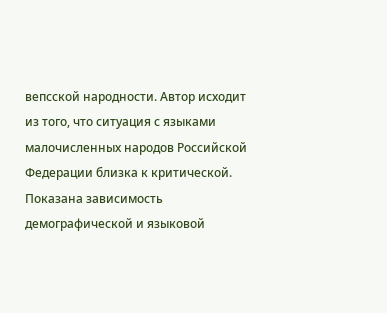вепсской народности. Автор исходит из того, что ситуация с языками малочисленных народов Российской Федерации близка к критической. Показана зависимость демографической и языковой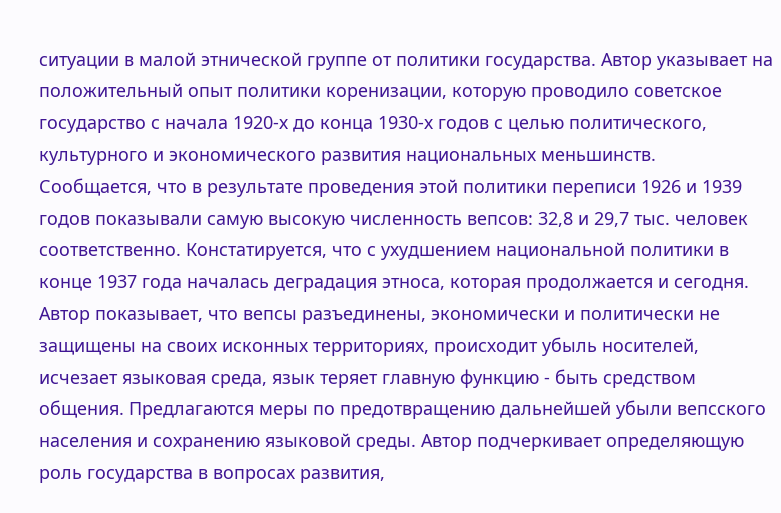ситуации в малой этнической группе от политики государства. Автор указывает на положительный опыт политики коренизации, которую проводило советское государство с начала 1920-х до конца 1930-х годов с целью политического, культурного и экономического развития национальных меньшинств. Сообщается, что в результате проведения этой политики переписи 1926 и 1939 годов показывали самую высокую численность вепсов: 32,8 и 29,7 тыс. человек соответственно. Констатируется, что с ухудшением национальной политики в конце 1937 года началась деградация этноса, которая продолжается и сегодня. Автор показывает, что вепсы разъединены, экономически и политически не защищены на своих исконных территориях, происходит убыль носителей, исчезает языковая среда, язык теряет главную функцию - быть средством общения. Предлагаются меры по предотвращению дальнейшей убыли вепсского населения и сохранению языковой среды. Автор подчеркивает определяющую роль государства в вопросах развития,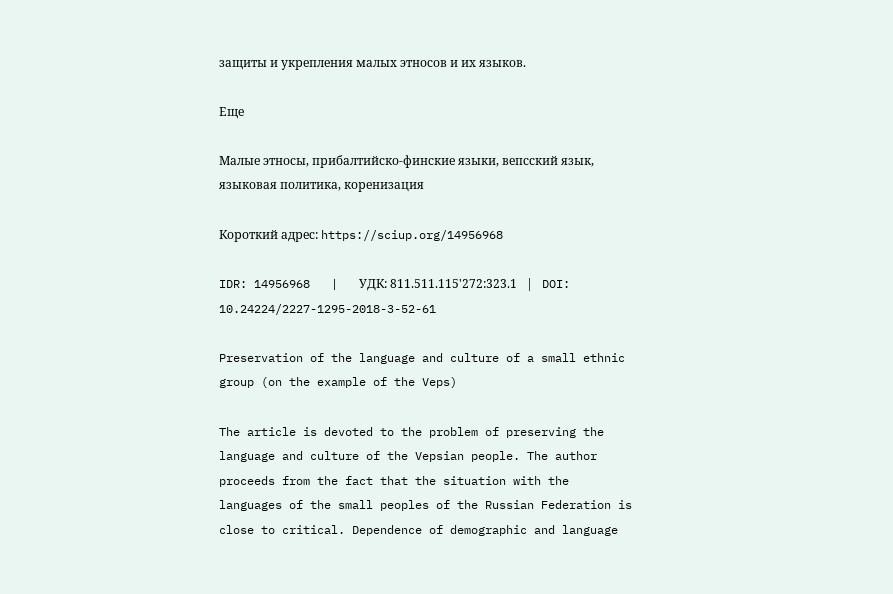защиты и укрепления малых этносов и их языков.

Еще

Малые этносы, прибалтийско-финские языки, вепсский язык, языковая политика, коренизация

Короткий адрес: https://sciup.org/14956968

IDR: 14956968   |   УДК: 811.511.115'272:323.1   |   DOI: 10.24224/2227-1295-2018-3-52-61

Preservation of the language and culture of a small ethnic group (on the example of the Veps)

The article is devoted to the problem of preserving the language and culture of the Vepsian people. The author proceeds from the fact that the situation with the languages of the small peoples of the Russian Federation is close to critical. Dependence of demographic and language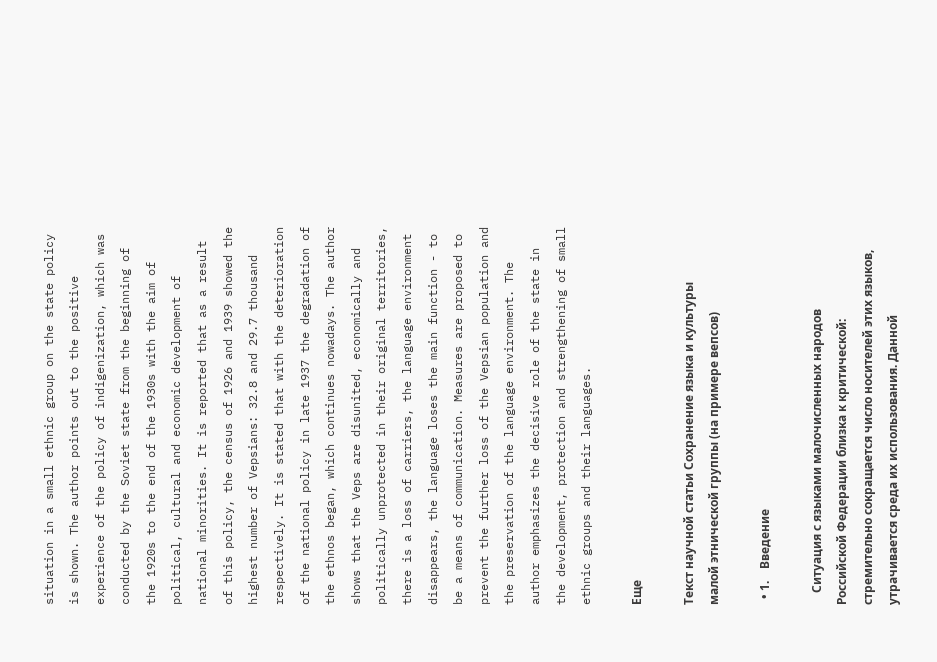situation in a small ethnic group on the state policy is shown. The author points out to the positive experience of the policy of indigenization, which was conducted by the Soviet state from the beginning of the 1920s to the end of the 1930s with the aim of political, cultural and economic development of national minorities. It is reported that as a result of this policy, the census of 1926 and 1939 showed the highest number of Vepsians: 32.8 and 29.7 thousand respectively. It is stated that with the deterioration of the national policy in late 1937 the degradation of the ethnos began, which continues nowadays. The author shows that the Veps are disunited, economically and politically unprotected in their original territories, there is a loss of carriers, the language environment disappears, the language loses the main function - to be a means of communication. Measures are proposed to prevent the further loss of the Vepsian population and the preservation of the language environment. The author emphasizes the decisive role of the state in the development, protection and strengthening of small ethnic groups and their languages.

Еще

Текст научной статьи Сохранение языка и культуры малой этнической группы (на примере вепсов)

  • 1.    Введение

    Ситуация с языками малочисленных народов Российской Федерации близка к критической: стремительно сокращается число носителей этих языков, утрачивается среда их использования. Данной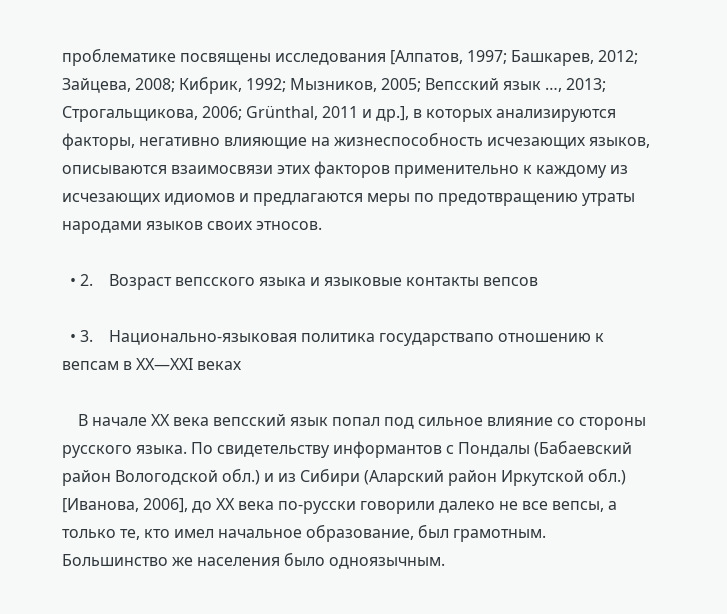проблематике посвящены исследования [Алпатов, 1997; Башкарев, 2012; Зайцева, 2008; Кибрик, 1992; Мызников, 2005; Вепсский язык …, 2013; Строгальщикова, 2006; Grünthal, 2011 и др.], в которых анализируются факторы, негативно влияющие на жизнеспособность исчезающих языков, описываются взаимосвязи этих факторов применительно к каждому из исчезающих идиомов и предлагаются меры по предотвращению утраты народами языков своих этносов.

  • 2.    Возраст вепсского языка и языковые контакты вепсов

  • 3.    Национально-языковая политика государствапо отношению к вепсам в XX—XXI веках

    В начале XX века вепсский язык попал под сильное влияние со стороны русского языка. По свидетельству информантов с Пондалы (Бабаевский район Вологодской обл.) и из Сибири (Аларский район Иркутской обл.) [Иванова, 2006], до XX века по-русски говорили далеко не все вепсы, а только те, кто имел начальное образование, был грамотным. Большинство же населения было одноязычным.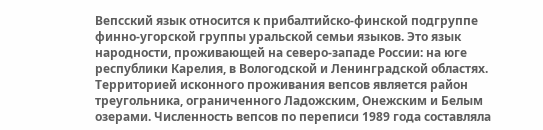Вепсский язык относится к прибалтийско-финской подгруппе финно-угорской группы уральской семьи языков. Это язык народности, проживающей на северо-западе России: на юге республики Карелия, в Вологодской и Ленинградской областях. Территорией исконного проживания вепсов является район треугольника, ограниченного Ладожским, Онежским и Белым озерами. Численность вепсов по переписи 1989 года составляла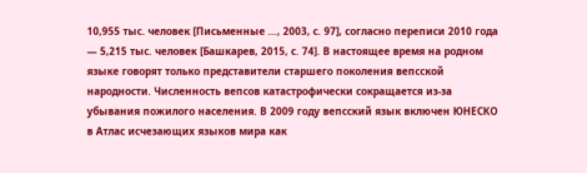10,955 тыс. человек [Письменные …, 2003, с. 97], согласно переписи 2010 года — 5,215 тыс. человек [Башкарев, 2015, с. 74]. В настоящее время на родном языке говорят только представители старшего поколения вепсской народности. Численность вепсов катастрофически сокращается из-за убывания пожилого населения. В 2009 году вепсский язык включен ЮНЕСКО в Атлас исчезающих языков мира как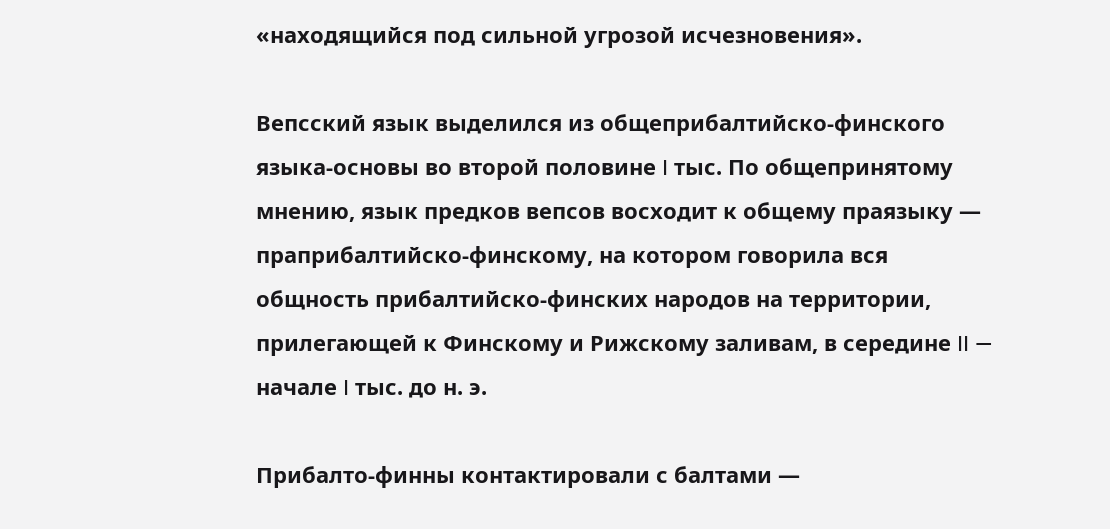«находящийся под сильной угрозой исчезновения».

Вепсский язык выделился из общеприбалтийско-финского языка-основы во второй половине I тыс. По общепринятому мнению, язык предков вепсов восходит к общему праязыку — праприбалтийско-финскому, на котором говорила вся общность прибалтийско-финских народов на территории, прилегающей к Финскому и Рижскому заливам, в середине II — начале I тыс. до н. э.

Прибалто-финны контактировали с балтами —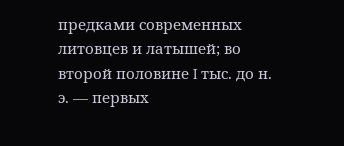предками современных литовцев и латышей; во второй половине I тыс. до н. э. — первых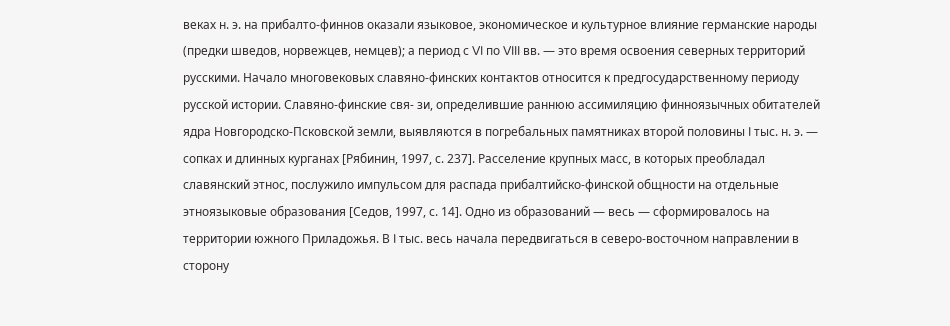веках н. э. на прибалто-финнов оказали языковое, экономическое и культурное влияние германские народы (предки шведов, норвежцев, немцев); а период с VI по VIII вв. — это время освоения северных территорий русскими. Начало многовековых славяно-финских контактов относится к предгосударственному периоду русской истории. Славяно-финские свя- зи, определившие раннюю ассимиляцию финноязычных обитателей ядра Новгородско-Псковской земли, выявляются в погребальных памятниках второй половины I тыс. н. э. — сопках и длинных курганах [Рябинин, 1997, с. 237]. Расселение крупных масс, в которых преобладал славянский этнос, послужило импульсом для распада прибалтийско-финской общности на отдельные этноязыковые образования [Седов, 1997, с. 14]. Одно из образований — весь — сформировалось на территории южного Приладожья. В I тыс. весь начала передвигаться в северо-восточном направлении в сторону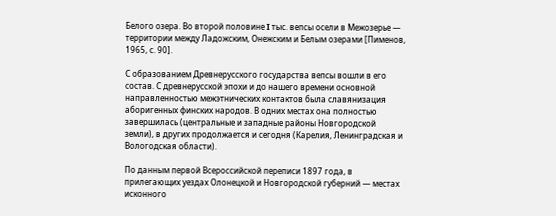Белого озера. Во второй половине I тыс. вепсы осели в Межозерье — территории между Ладожским, Онежским и Белым озерами [Пименов, 1965, с. 90].

С образованием Древнерусского государства вепсы вошли в его состав. С древнерусской эпохи и до нашего времени основной направленностью межэтнических контактов была славянизация аборигенных финских народов. В одних местах она полностью завершилась (центральные и западные районы Новгородской земли), в других продолжается и сегодня (Карелия, Ленинградская и Вологодская области).

По данным первой Всероссийской переписи 1897 года, в прилегающих уездах Олонецкой и Новгородской губерний — местах исконного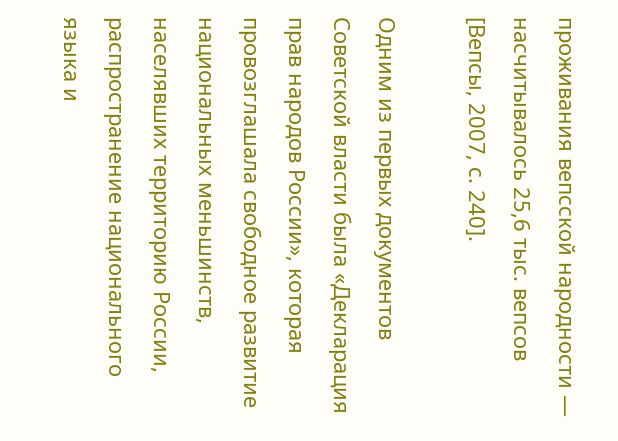проживания вепсской народности — насчитывалось 25,6 тыс. вепсов [Вепсы, 2007, с. 240].

Одним из первых документов Советской власти была «Декларация прав народов России», которая провозглашала свободное развитие национальных меньшинств, населявших территорию России, распространение национального языка и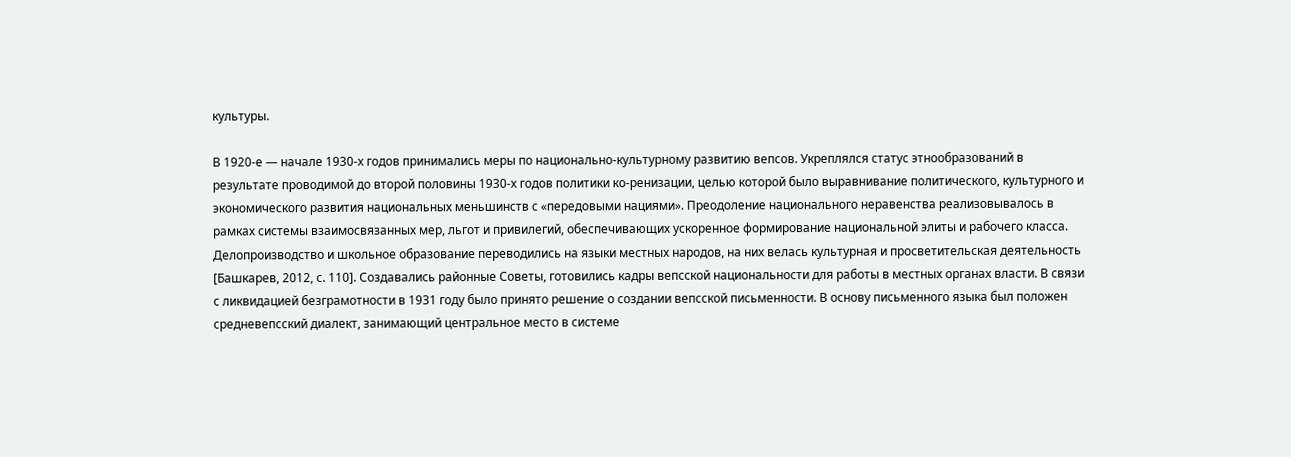культуры.

В 1920-е — начале 1930-х годов принимались меры по национально-культурному развитию вепсов. Укреплялся статус этнообразований в результате проводимой до второй половины 1930-х годов политики ко-ренизации, целью которой было выравнивание политического, культурного и экономического развития национальных меньшинств с «передовыми нациями». Преодоление национального неравенства реализовывалось в рамках системы взаимосвязанных мер, льгот и привилегий, обеспечивающих ускоренное формирование национальной элиты и рабочего класса. Делопроизводство и школьное образование переводились на языки местных народов, на них велась культурная и просветительская деятельность [Башкарев, 2012, с. 110]. Создавались районные Советы, готовились кадры вепсской национальности для работы в местных органах власти. В связи с ликвидацией безграмотности в 1931 году было принято решение о создании вепсской письменности. В основу письменного языка был положен средневепсский диалект, занимающий центральное место в системе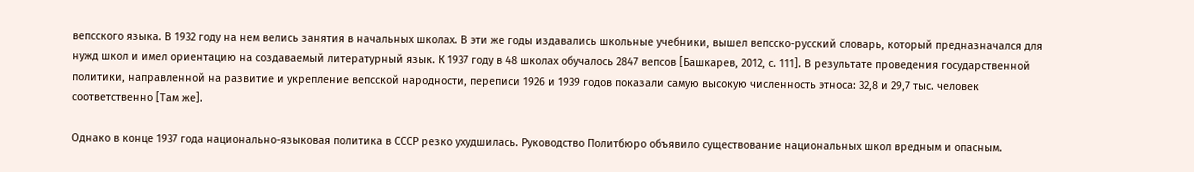вепсского языка. В 1932 году на нем велись занятия в начальных школах. В эти же годы издавались школьные учебники, вышел вепсско-русский словарь, который предназначался для нужд школ и имел ориентацию на создаваемый литературный язык. К 1937 году в 48 школах обучалось 2847 вепсов [Башкарев, 2012, с. 111]. В результате проведения государственной политики, направленной на развитие и укрепление вепсской народности, переписи 1926 и 1939 годов показали самую высокую численность этноса: 32,8 и 29,7 тыс. человек соответственно [Там же].

Однако в конце 1937 года национально-языковая политика в СССР резко ухудшилась. Руководство Политбюро объявило существование национальных школ вредным и опасным.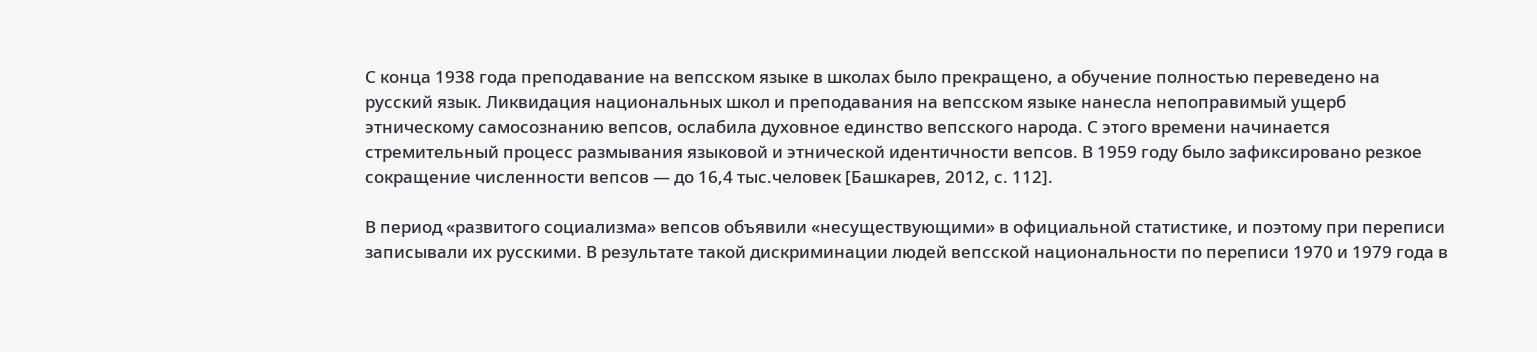С конца 1938 года преподавание на вепсском языке в школах было прекращено, а обучение полностью переведено на русский язык. Ликвидация национальных школ и преподавания на вепсском языке нанесла непоправимый ущерб этническому самосознанию вепсов, ослабила духовное единство вепсского народа. С этого времени начинается стремительный процесс размывания языковой и этнической идентичности вепсов. В 1959 году было зафиксировано резкое сокращение численности вепсов — до 16,4 тыс.человек [Башкарев, 2012, с. 112].

В период «развитого социализма» вепсов объявили «несуществующими» в официальной статистике, и поэтому при переписи записывали их русскими. В результате такой дискриминации людей вепсской национальности по переписи 1970 и 1979 года в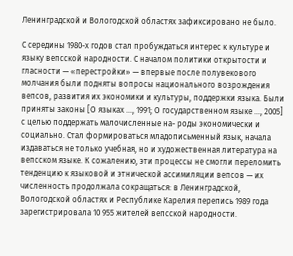Ленинградской и Вологодской областях зафиксировано не было.

С середины 1980-х годов стал пробуждаться интерес к культуре и языку вепсской народности. С началом политики открытости и гласности — «перестройки» — впервые после полувекового молчания были подняты вопросы национального возрождения вепсов, развития их экономики и культуры, поддержки языка. Были приняты законы [О языках ..., 1991; О государственном языке …, 2005] с целью поддержать малочисленные на- роды экономически и социально. Стал формироваться младописьменный язык, начала издаваться не только учебная, но и художественная литература на вепсском языке. К сожалению, эти процессы не смогли переломить тенденцию к языковой и этнической ассимиляции вепсов — их численность продолжала сокращаться: в Ленинградской, Вологодской областях и Республике Карелия перепись 1989 года зарегистрировала 10 955 жителей вепсской народности.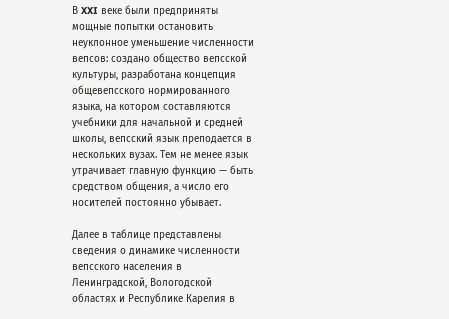В XXI веке были предприняты мощные попытки остановить неуклонное уменьшение численности вепсов: создано общество вепсской культуры, разработана концепция общевепсского нормированного языка, на котором составляются учебники для начальной и средней школы, вепсский язык преподается в нескольких вузах. Тем не менее язык утрачивает главную функцию — быть средством общения, а число его носителей постоянно убывает.

Далее в таблице представлены сведения о динамике численности вепсского населения в Ленинградской, Вологодской областях и Республике Карелия в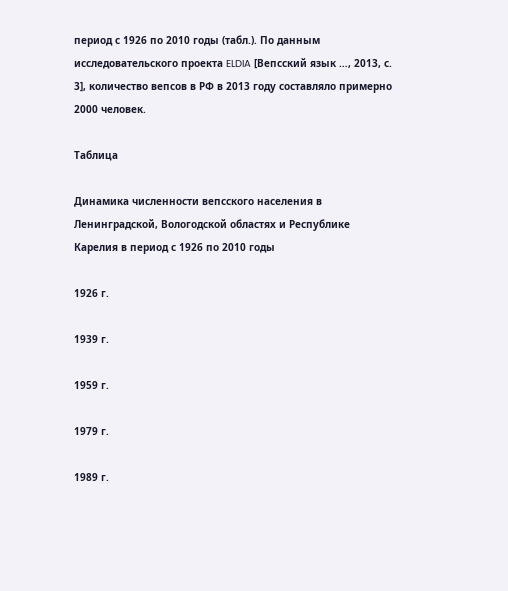период с 1926 по 2010 годы (табл.). По данным исследовательского проекта ELDIA [Вепсский язык …, 2013, с. 3], количество вепсов в РФ в 2013 году составляло примерно 2000 человек.

Таблица

Динамика численности вепсского населения в Ленинградской, Вологодской областях и Республике Карелия в период с 1926 по 2010 годы

1926 г.

1939 г.

1959 г.

1979 г.

1989 г.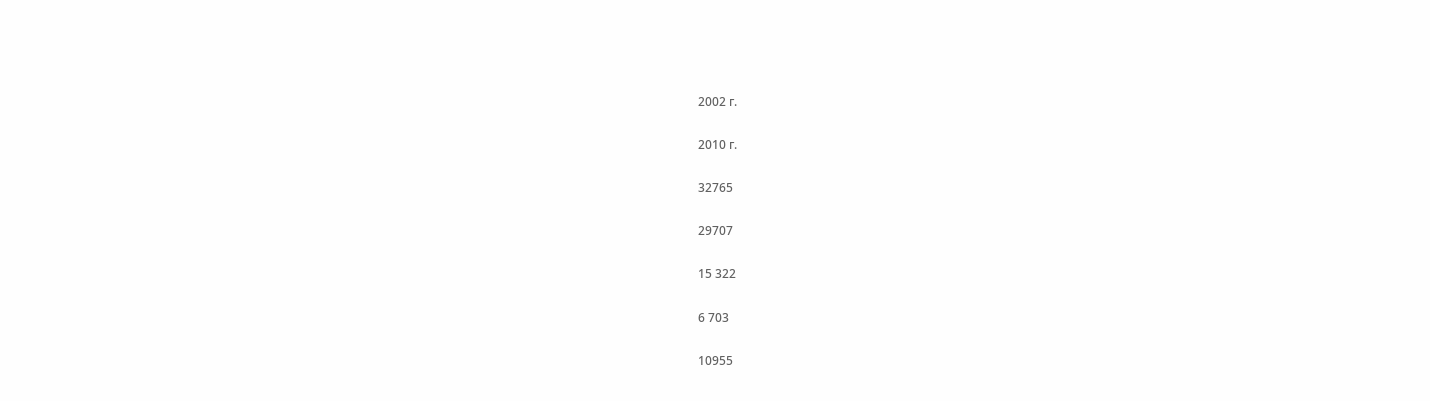2002 г.

2010 г.

32765

29707

15 322

6 703

10955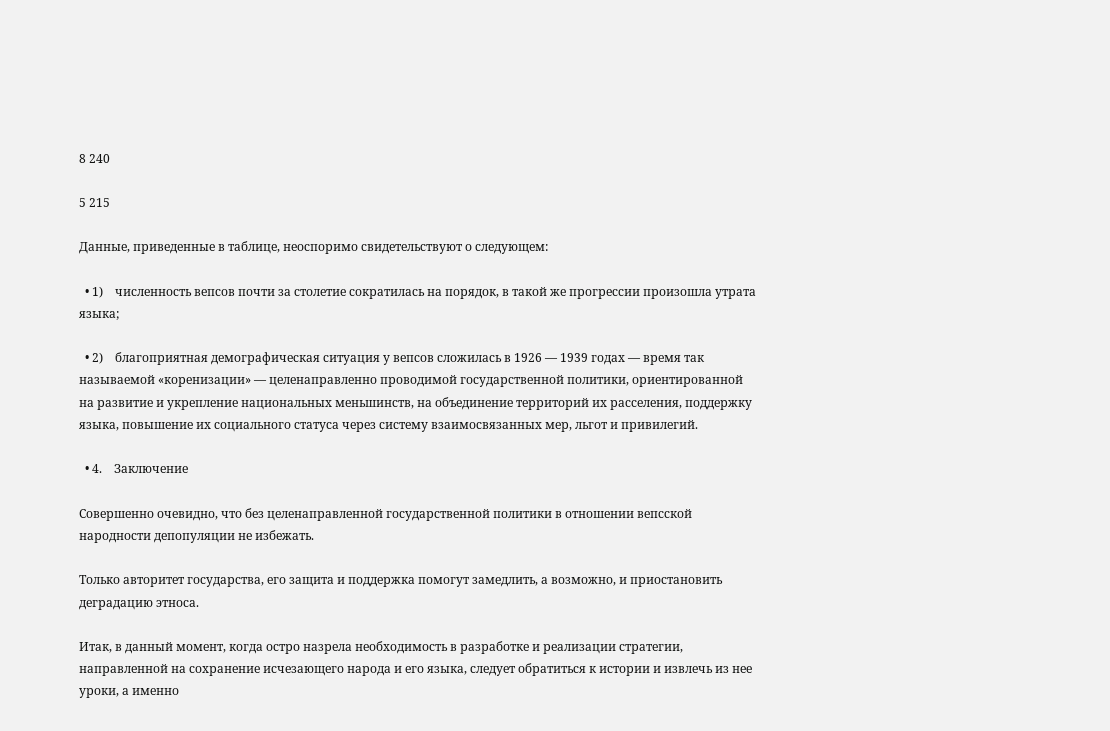8 240

5 215

Данные, приведенные в таблице, неоспоримо свидетельствуют о следующем:

  • 1)    численность вепсов почти за столетие сократилась на порядок, в такой же прогрессии произошла утрата языка;

  • 2)    благоприятная демографическая ситуация у вепсов сложилась в 1926 — 1939 годах — время так называемой «коренизации» — целенаправленно проводимой государственной политики, ориентированной на развитие и укрепление национальных меньшинств, на объединение территорий их расселения, поддержку языка, повышение их социального статуса через систему взаимосвязанных мер, льгот и привилегий.

  • 4.    Заключение

Совершенно очевидно, что без целенаправленной государственной политики в отношении вепсской народности депопуляции не избежать.

Только авторитет государства, его защита и поддержка помогут замедлить, а возможно, и приостановить деградацию этноса.

Итак, в данный момент, когда остро назрела необходимость в разработке и реализации стратегии, направленной на сохранение исчезающего народа и его языка, следует обратиться к истории и извлечь из нее уроки, а именно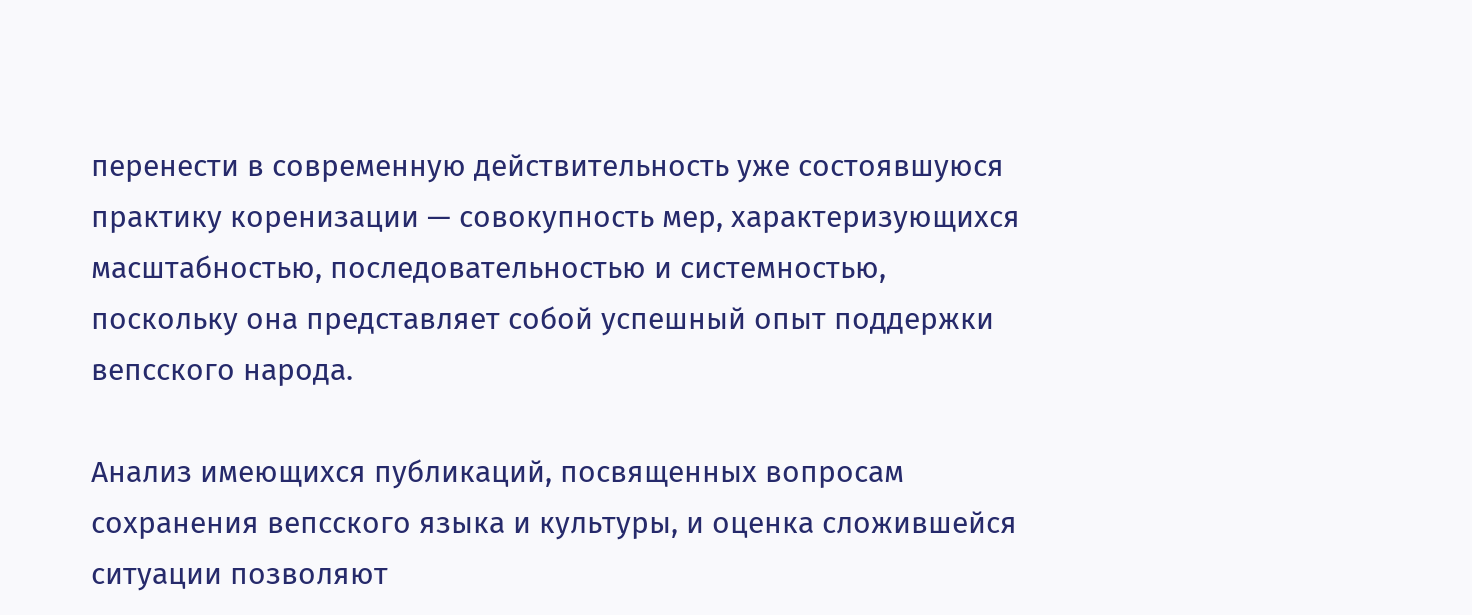перенести в современную действительность уже состоявшуюся практику коренизации — совокупность мер, характеризующихся масштабностью, последовательностью и системностью, поскольку она представляет собой успешный опыт поддержки вепсского народа.

Анализ имеющихся публикаций, посвященных вопросам сохранения вепсского языка и культуры, и оценка сложившейся ситуации позволяют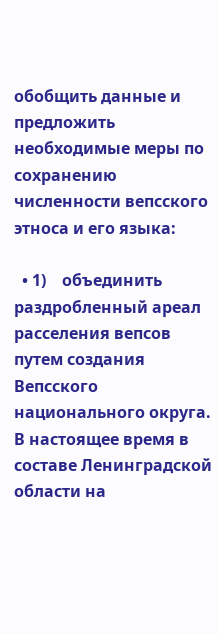обобщить данные и предложить необходимые меры по сохранению численности вепсского этноса и его языка:

  • 1)    объединить раздробленный ареал расселения вепсов путем создания Вепсского национального округа. В настоящее время в составе Ленинградской области на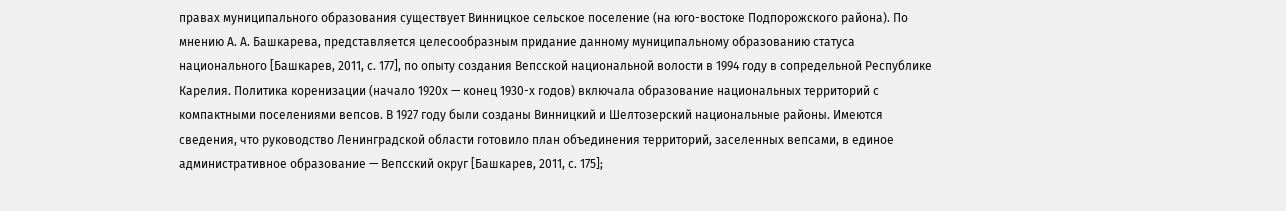правах муниципального образования существует Винницкое сельское поселение (на юго-востоке Подпорожского района). По мнению А. А. Башкарева, представляется целесообразным придание данному муниципальному образованию статуса национального [Башкарев, 2011, с. 177], по опыту создания Вепсской национальной волости в 1994 году в сопредельной Республике Карелия. Политика коренизации (начало 1920х — конец 1930-х годов) включала образование национальных территорий с компактными поселениями вепсов. В 1927 году были созданы Винницкий и Шелтозерский национальные районы. Имеются сведения, что руководство Ленинградской области готовило план объединения территорий, заселенных вепсами, в единое административное образование — Вепсский округ [Башкарев, 2011, с. 175];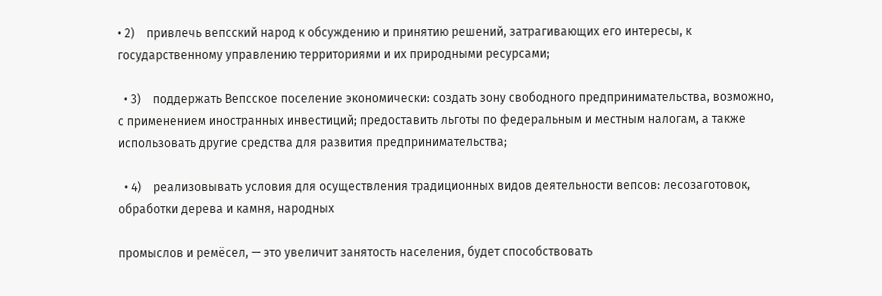• 2)    привлечь вепсский народ к обсуждению и принятию решений, затрагивающих его интересы, к государственному управлению территориями и их природными ресурсами;

  • 3)    поддержать Вепсское поселение экономически: создать зону свободного предпринимательства, возможно, с применением иностранных инвестиций; предоставить льготы по федеральным и местным налогам, а также использовать другие средства для развития предпринимательства;

  • 4)    реализовывать условия для осуществления традиционных видов деятельности вепсов: лесозаготовок, обработки дерева и камня, народных

промыслов и ремёсел, — это увеличит занятость населения, будет способствовать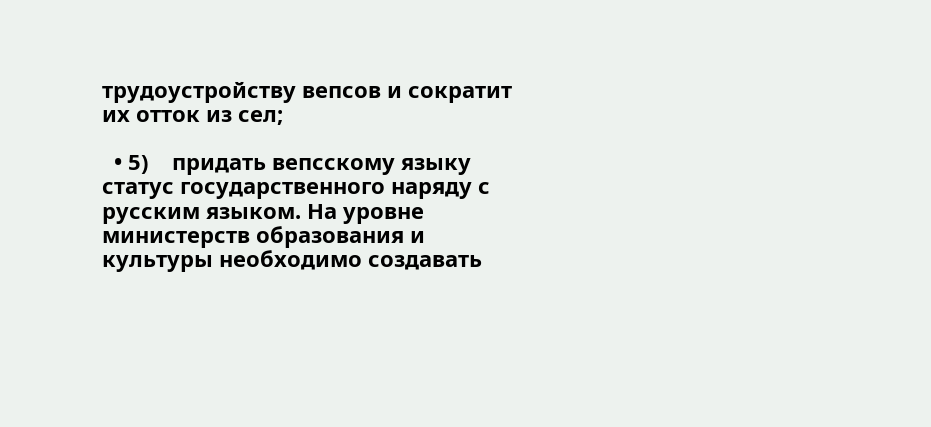трудоустройству вепсов и сократит их отток из сел;

  • 5)    придать вепсскому языку статус государственного наряду с русским языком. На уровне министерств образования и культуры необходимо создавать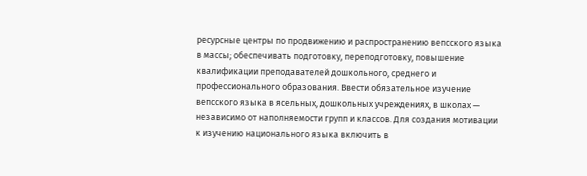ресурсные центры по продвижению и распространению вепсского языка в массы; обеспечивать подготовку, переподготовку, повышение квалификации преподавателей дошкольного, среднего и профессионального образования. Ввести обязательное изучение вепсского языка в ясельных, дошкольных учреждениях, в школах — независимо от наполняемости групп и классов. Для создания мотивации к изучению национального языка включить в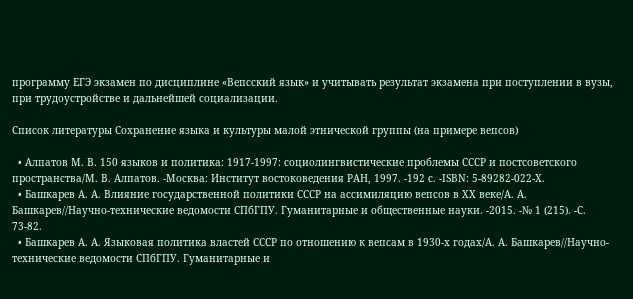программу ЕГЭ экзамен по дисциплине «Вепсский язык» и учитывать результат экзамена при поступлении в вузы, при трудоустройстве и дальнейшей социализации.

Список литературы Сохранение языка и культуры малой этнической группы (на примере вепсов)

  • Алпатов М. В. 150 языков и политика: 1917-1997: социолингвистические проблемы СССР и постсоветского пространства/М. В. Алпатов. -Москва: Институт востоковедения РАН, 1997. -192 с. -ISBN: 5-89282-022-X.
  • Башкарев А. А. Влияние государственной политики СССР на ассимиляцию вепсов в XX веке/А. А. Башкарев//Научно-технические ведомости СПбГПУ. Гуманитарные и общественные науки. -2015. -№ 1 (215). -С. 73-82.
  • Башкарев А. А. Языковая политика властей СССР по отношению к вепсам в 1930-х годах/А. А. Башкарев//Научно-технические ведомости СПбГПУ. Гуманитарные и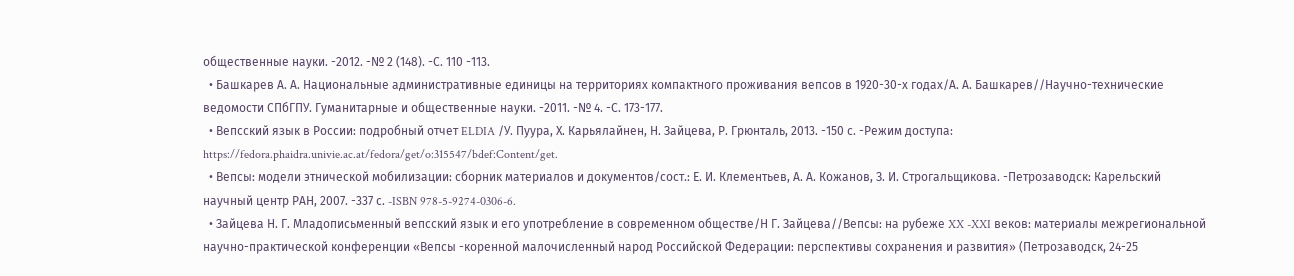общественные науки. -2012. -№ 2 (148). -С. 110 -113.
  • Башкарев А. А. Национальные административные единицы на территориях компактного проживания вепсов в 1920-30-х годах/А. А. Башкарев//Научно-технические ведомости СПбГПУ. Гуманитарные и общественные науки. -2011. -№ 4. -С. 173-177.
  • Вепсский язык в России: подробный отчет ELDIA /У. Пуура, Х. Карьялайнен, Н. Зайцева, Р. Грюнталь, 2013. -150 с. -Режим доступа: https://fedora.phaidra.univie.ac.at/fedora/get/o:315547/bdef:Content/get.
  • Вепсы: модели этнической мобилизации: сборник материалов и документов/сост.: Е. И. Клементьев, А. А. Кожанов, З. И. Строгальщикова. -Петрозаводск: Карельский научный центр РАН, 2007. -337 с. -ISBN 978-5-9274-0306-6.
  • Зайцева Н. Г. Младописьменный вепсский язык и его употребление в современном обществе/Н Г. Зайцева//Вепсы: на рубеже XX -XXI веков: материалы межрегиональной научно-практической конференции «Вепсы -коренной малочисленный народ Российской Федерации: перспективы сохранения и развития» (Петрозаводск, 24-25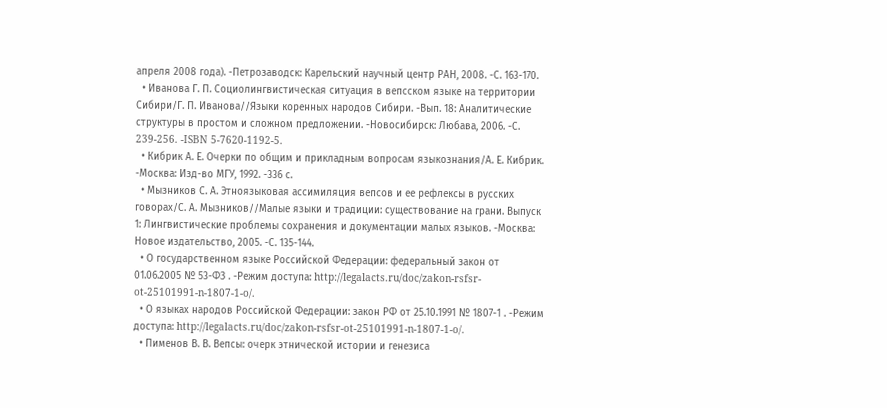апреля 2008 года). -Петрозаводск: Карельский научный центр РАН, 2008. -С. 163-170.
  • Иванова Г. П. Социолингвистическая ситуация в вепсском языке на территории Сибири/Г. П. Иванова//Языки коренных народов Сибири. -Вып. 18: Аналитические структуры в простом и сложном предложении. -Новосибирск: Любава, 2006. -С. 239-256. -ISBN 5-7620-1192-5.
  • Кибрик А. Е. Очерки по общим и прикладным вопросам языкознания/А. Е. Кибрик. -Москва: Изд-во МГУ, 1992. -336 с.
  • Мызников С. А. Этноязыковая ассимиляция вепсов и ее рефлексы в русских говорах/С. А. Мызников//Малые языки и традиции: существование на грани. Выпуск 1: Лингвистические проблемы сохранения и документации малых языков. -Москва: Новое издательство, 2005. -С. 135-144.
  • О государственном языке Российской Федерации: федеральный закон от 01.06.2005 № 53-ФЗ . -Режим доступа: http://legalacts.ru/doc/zakon-rsfsr-ot-25101991-n-1807-1-o/.
  • О языках народов Российской Федерации: закон РФ от 25.10.1991 № 1807-1 . -Режим доступа: http://legalacts.ru/doc/zakon-rsfsr-ot-25101991-n-1807-1-o/.
  • Пименов В. В. Вепсы: очерк этнической истории и генезиса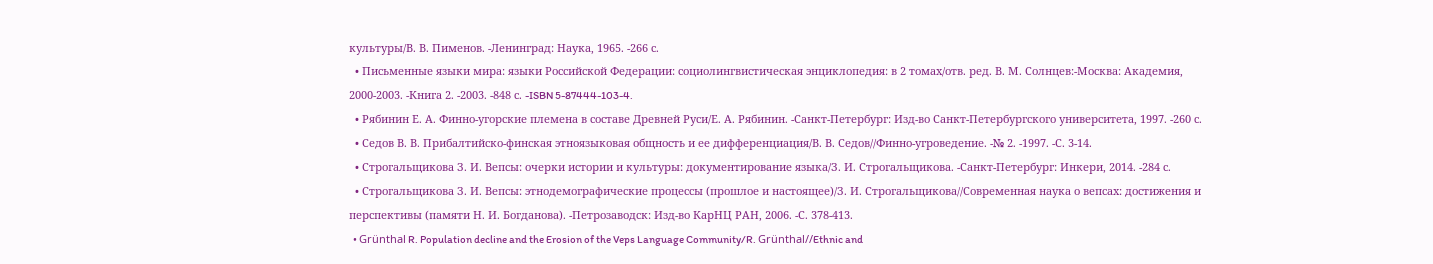культуры/В. В. Пименов. -Ленинград: Наука, 1965. -266 с.
  • Письменные языки мира: языки Российской Федерации: социолингвистическая энциклопедия: в 2 томах/отв. ред. В. М. Солнцев:-Москва: Академия, 2000-2003. -Книга 2. -2003. -848 с. -ISBN 5-87444-103-4.
  • Рябинин Е. А. Финно-угорские племена в составе Древней Руси/Е. А. Рябинин. -Санкт-Петербург: Изд-во Санкт-Петербургского университета, 1997. -260 с.
  • Седов В. В. Прибалтийско-финская этноязыковая общность и ее дифференциация/В. В. Седов//Финно-угроведение. -№ 2. -1997. -С. 3-14.
  • Строгальщикова З. И. Вепсы: очерки истории и культуры: документирование языка/З. И. Строгальщикова. -Санкт-Петербург: Инкери, 2014. -284 с.
  • Строгальщикова З. И. Вепсы: этнодемографические процессы (прошлое и настоящее)/З. И. Строгальщикова//Современная наука о вепсах: достижения и перспективы (памяти Н. И. Богданова). -Петрозаводск: Изд-во КарНЦ РАН, 2006. -С. 378-413.
  • Grünthal R. Population decline and the Erosion of the Veps Language Community/R. Grünthal//Ethnic and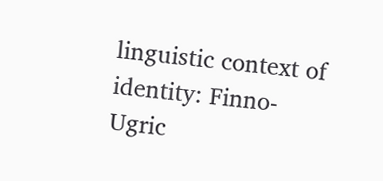linguistic context of identity: Finno-Ugric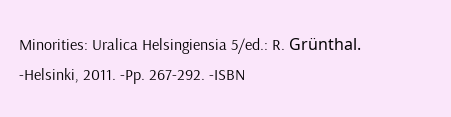Minorities: Uralica Helsingiensia 5/ed.: R. Grünthal. -Helsinki, 2011. -Pp. 267-292. -ISBN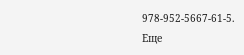978-952-5667-61-5.
Еще